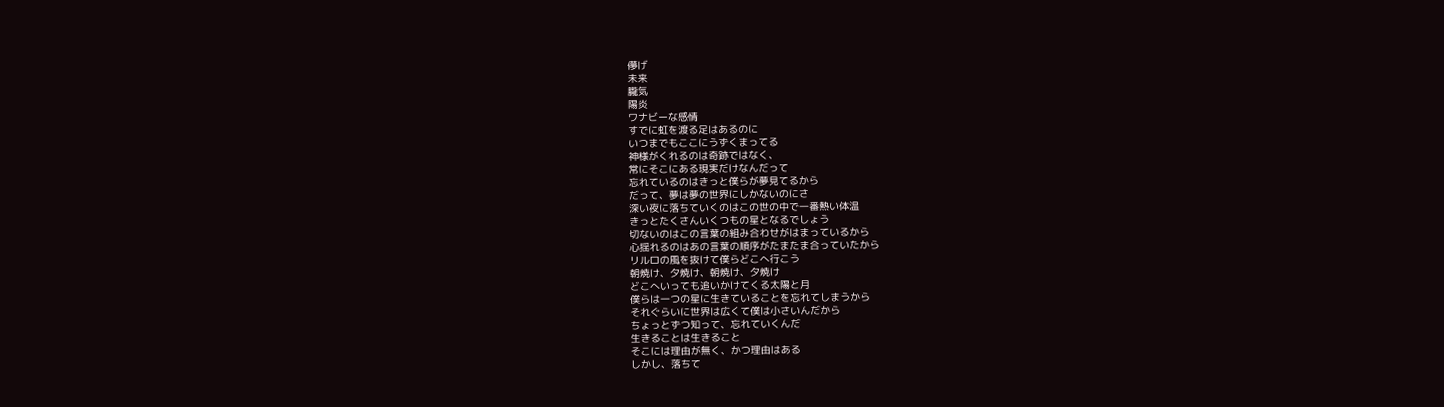儚げ
未来
朧気
陽炎
ワナビーな感情
すでに虹を渡る足はあるのに
いつまでもここにうずくまってる
神様がくれるのは奇跡ではなく、
常にそこにある現実だけなんだって
忘れているのはきっと僕らが夢見てるから
だって、夢は夢の世界にしかないのにさ
深い夜に落ちていくのはこの世の中で一番熱い体温
きっとたくさんいくつもの星となるでしょう
切ないのはこの言葉の組み合わせがはまっているから
心揺れるのはあの言葉の順序がたまたま合っていたから
リルロの風を抜けて僕らどこへ行こう
朝焼け、夕焼け、朝焼け、夕焼け
どこへいっても追いかけてくる太陽と月
僕らは一つの星に生きていることを忘れてしまうから
それぐらいに世界は広くて僕は小さいんだから
ちょっとずつ知って、忘れていくんだ
生きることは生きること
そこには理由が無く、かつ理由はある
しかし、落ちて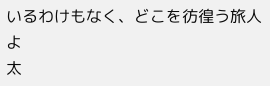いるわけもなく、どこを彷徨う旅人よ
太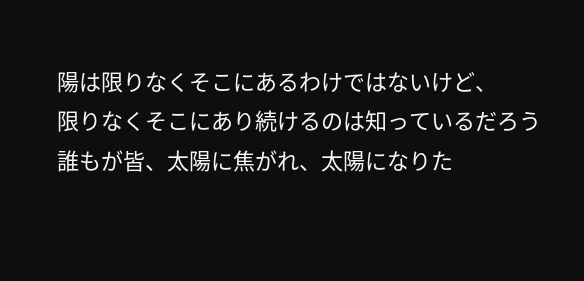陽は限りなくそこにあるわけではないけど、
限りなくそこにあり続けるのは知っているだろう
誰もが皆、太陽に焦がれ、太陽になりた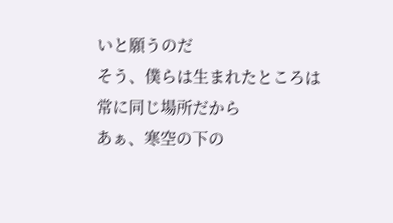いと願うのだ
そう、僕らは生まれたところは常に同じ場所だから
あぁ、寒空の下の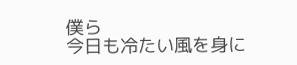僕ら
今日も冷たい風を身に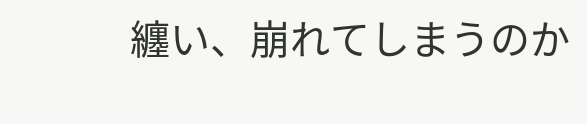纏い、崩れてしまうのか